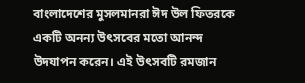বাংলাদেশের মুসলমানরা ঈদ উল ফিতরকে একটি অনন্য উৎসবের মতো আনন্দ উদযাপন করেন। এই উৎসবটি রমজান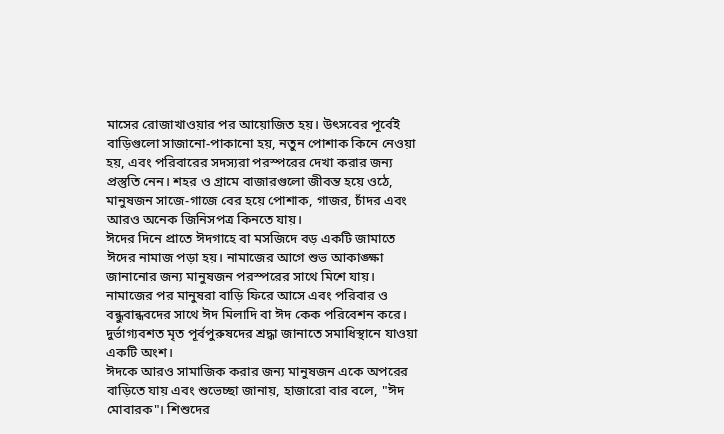মাসের রোজাখাওয়ার পর আয়োজিত হয়। উৎসবের পূর্বেই বাড়িগুলো সাজানো-পাকানো হয়, নতুন পোশাক কিনে নেওয়া হয়, এবং পরিবারের সদস্যরা পরস্পরের দেখা করার জন্য প্রস্তুতি নেন। শহর ও গ্রামে বাজারগুলো জীবন্ত হয়ে ওঠে, মানুষজন সাজে-গাজে বের হয়ে পোশাক, গাজর, চাঁদর এবং আরও অনেক জিনিসপত্র কিনতে যায়।
ঈদের দিনে প্রাতে ঈদগাহে বা মসজিদে বড় একটি জামাতে ঈদের নামাজ পড়া হয়। নামাজের আগে শুভ আকাঙ্ক্ষা জানানোর জন্য মানুষজন পরস্পরের সাথে মিশে যায়। নামাজের পর মানুষরা বাড়ি ফিরে আসে এবং পরিবার ও বন্ধুবান্ধবদের সাথে ঈদ মিলাদি বা ঈদ কেক পরিবেশন করে। দুর্ভাগ্যবশত মৃত পূর্বপুরুষদের শ্রদ্ধা জানাতে সমাধিস্থানে যাওয়া একটি অংশ।
ঈদকে আরও সামাজিক করার জন্য মানুষজন একে অপরের বাড়িতে যায় এবং শুভেচ্ছা জানায়, হাজারো বার বলে, "ঈদ মোবারক"। শিশুদের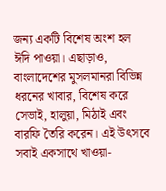জন্য একটি বিশেষ অংশ হল ঈদি পাওয়া। এছাড়াও, বাংলাদেশের মুসলমানরা বিভিন্ন ধরনের খাবার, বিশেষ করে সেভাই, হালুয়া, মিঠাই এবং বারফি তৈরি করেন। এই উৎসবে সবাই একসাথে খাওয়া-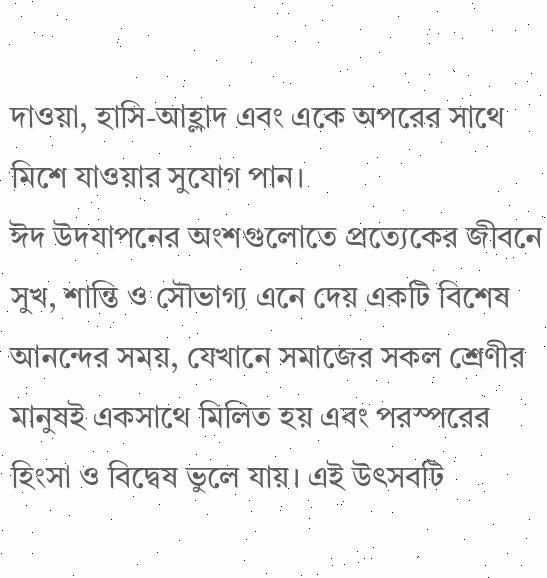দাওয়া, হাসি-আহ্লাদ এবং একে অপরের সাথে মিশে যাওয়ার সুযোগ পান।
ঈদ উদযাপনের অংশগুলোতে প্রত্যেকের জীবনে সুখ, শান্তি ও সৌভাগ্য এনে দেয় একটি বিশেষ আনন্দের সময়, যেখানে সমাজের সকল শ্রেণীর মানুষই একসাথে মিলিত হয় এবং পরস্পরের হিংসা ও বিদ্বেষ ভুলে যায়। এই উৎসবটি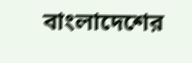বাংলাদেশের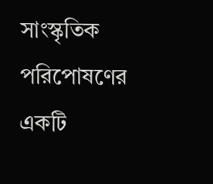সাংস্কৃতিক পরিপোষণের একটি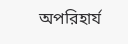অপরিহার্য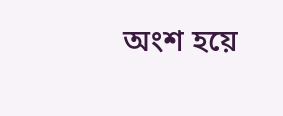অংশ হয়ে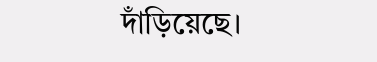দাঁড়িয়েছে।